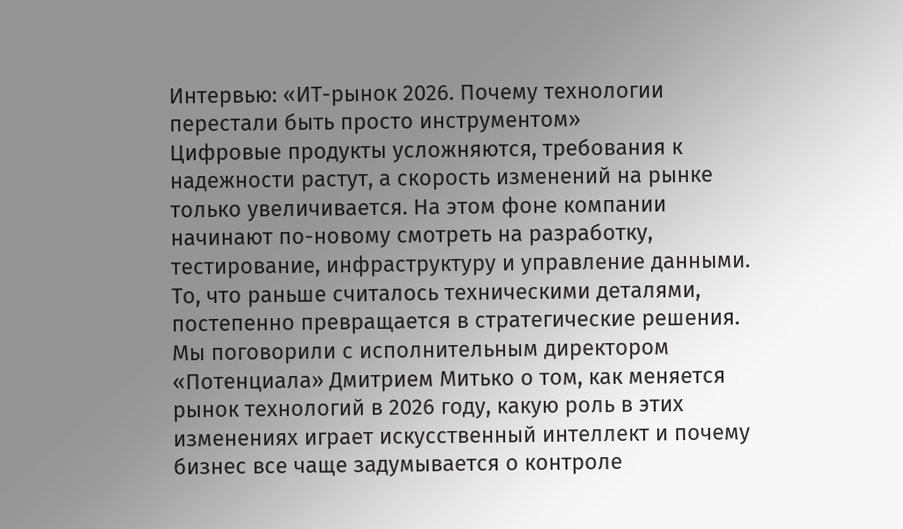Интервью: «ИТ-рынок 2026. Почему технологии перестали быть просто инструментом»
Цифровые продукты усложняются, требования к надежности растут, а скорость изменений на рынке только увеличивается. На этом фоне компании начинают по-новому смотреть на разработку, тестирование, инфраструктуру и управление данными. То, что раньше считалось техническими деталями, постепенно превращается в стратегические решения. Мы поговорили с исполнительным директором «Потенциала» Дмитрием Митько о том, как меняется рынок технологий в 2026 году, какую роль в этих изменениях играет искусственный интеллект и почему бизнес все чаще задумывается о контроле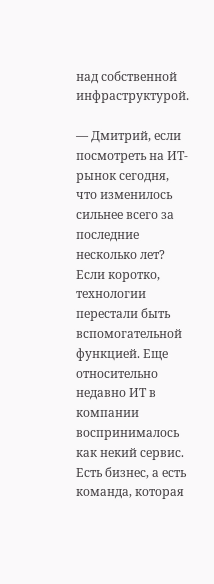над собственной инфраструктурой.

— Дмитрий, если посмотреть на ИТ-рынок сегодня, что изменилось сильнее всего за последние несколько лет?
Если коротко, технологии перестали быть вспомогательной функцией. Еще относительно недавно ИТ в компании воспринималось как некий сервис. Есть бизнес, а есть команда, которая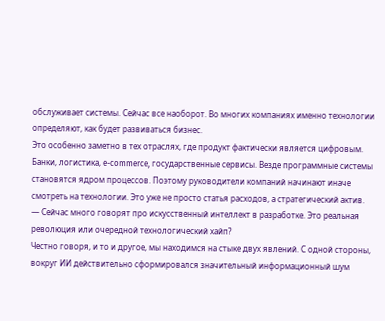обслуживает системы. Сейчас все наоборот. Во многих компаниях именно технологии определяют, как будет развиваться бизнес.
Это особенно заметно в тех отраслях, где продукт фактически является цифровым. Банки, логистика, e-commerce, государственные сервисы. Везде программные системы становятся ядром процессов. Поэтому руководители компаний начинают иначе смотреть на технологии. Это уже не просто статья расходов, а стратегический актив.
— Сейчас много говорят про искусственный интеллект в разработке. Это реальная революция или очередной технологический хайп?
Честно говоря, и то и другое, мы находимся на стыке двух явлений. С одной стороны, вокруг ИИ действительно сформировался значительный информационный шум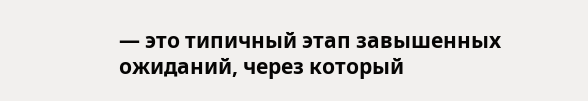— это типичный этап завышенных ожиданий, через который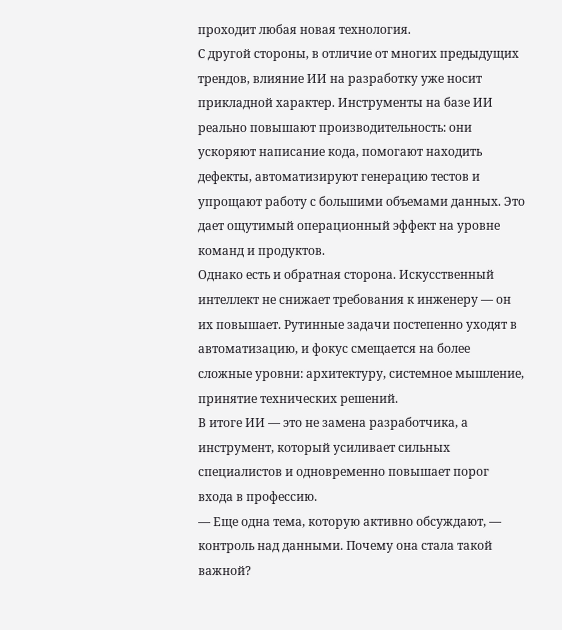проходит любая новая технология.
С другой стороны, в отличие от многих предыдущих трендов, влияние ИИ на разработку уже носит прикладной характер. Инструменты на базе ИИ реально повышают производительность: они ускоряют написание кода, помогают находить дефекты, автоматизируют генерацию тестов и упрощают работу с большими объемами данных. Это дает ощутимый операционный эффект на уровне команд и продуктов.
Однако есть и обратная сторона. Искусственный интеллект не снижает требования к инженеру — он их повышает. Рутинные задачи постепенно уходят в автоматизацию, и фокус смещается на более сложные уровни: архитектуру, системное мышление, принятие технических решений.
В итоге ИИ — это не замена разработчика, а инструмент, который усиливает сильных специалистов и одновременно повышает порог входа в профессию.
— Еще одна тема, которую активно обсуждают, — контроль над данными. Почему она стала такой важной?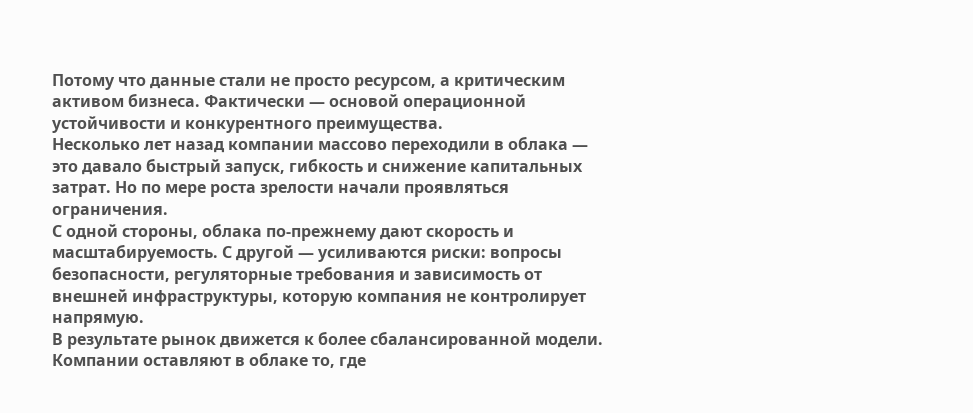Потому что данные стали не просто ресурсом, а критическим активом бизнеса. Фактически — основой операционной устойчивости и конкурентного преимущества.
Несколько лет назад компании массово переходили в облака — это давало быстрый запуск, гибкость и снижение капитальных затрат. Но по мере роста зрелости начали проявляться ограничения.
С одной стороны, облака по-прежнему дают скорость и масштабируемость. С другой — усиливаются риски: вопросы безопасности, регуляторные требования и зависимость от внешней инфраструктуры, которую компания не контролирует напрямую.
В результате рынок движется к более сбалансированной модели. Компании оставляют в облаке то, где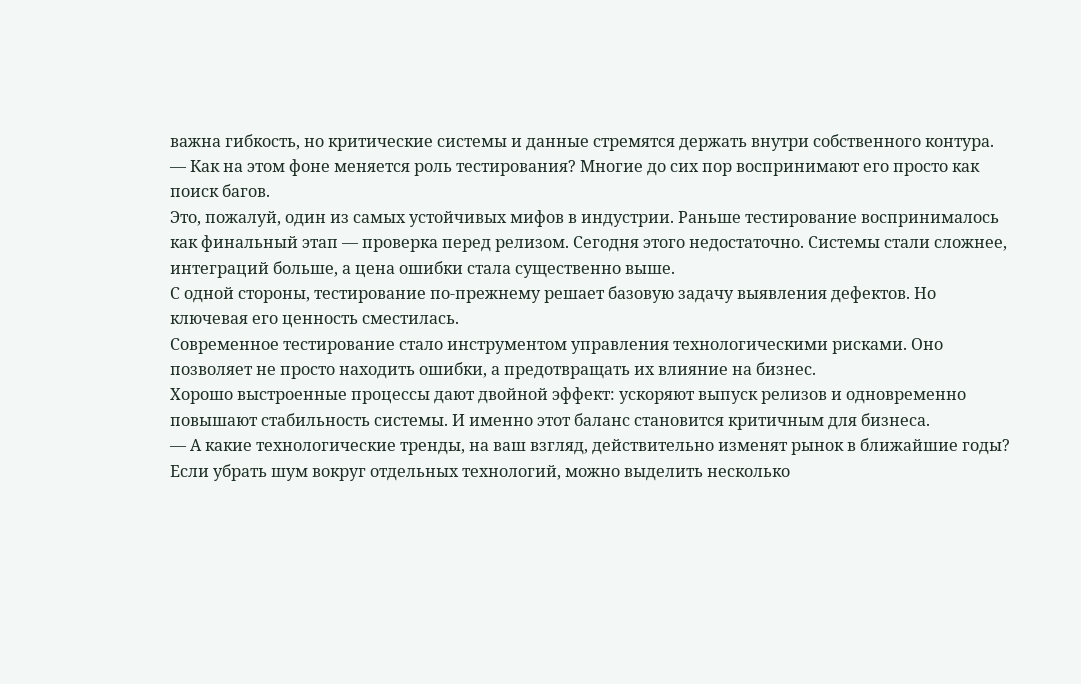важна гибкость, но критические системы и данные стремятся держать внутри собственного контура.
— Как на этом фоне меняется роль тестирования? Многие до сих пор воспринимают его просто как поиск багов.
Это, пожалуй, один из самых устойчивых мифов в индустрии. Раньше тестирование воспринималось как финальный этап — проверка перед релизом. Сегодня этого недостаточно. Системы стали сложнее, интеграций больше, а цена ошибки стала существенно выше.
С одной стороны, тестирование по-прежнему решает базовую задачу выявления дефектов. Но ключевая его ценность сместилась.
Современное тестирование стало инструментом управления технологическими рисками. Оно позволяет не просто находить ошибки, а предотвращать их влияние на бизнес.
Хорошо выстроенные процессы дают двойной эффект: ускоряют выпуск релизов и одновременно повышают стабильность системы. И именно этот баланс становится критичным для бизнеса.
— А какие технологические тренды, на ваш взгляд, действительно изменят рынок в ближайшие годы?
Если убрать шум вокруг отдельных технологий, можно выделить несколько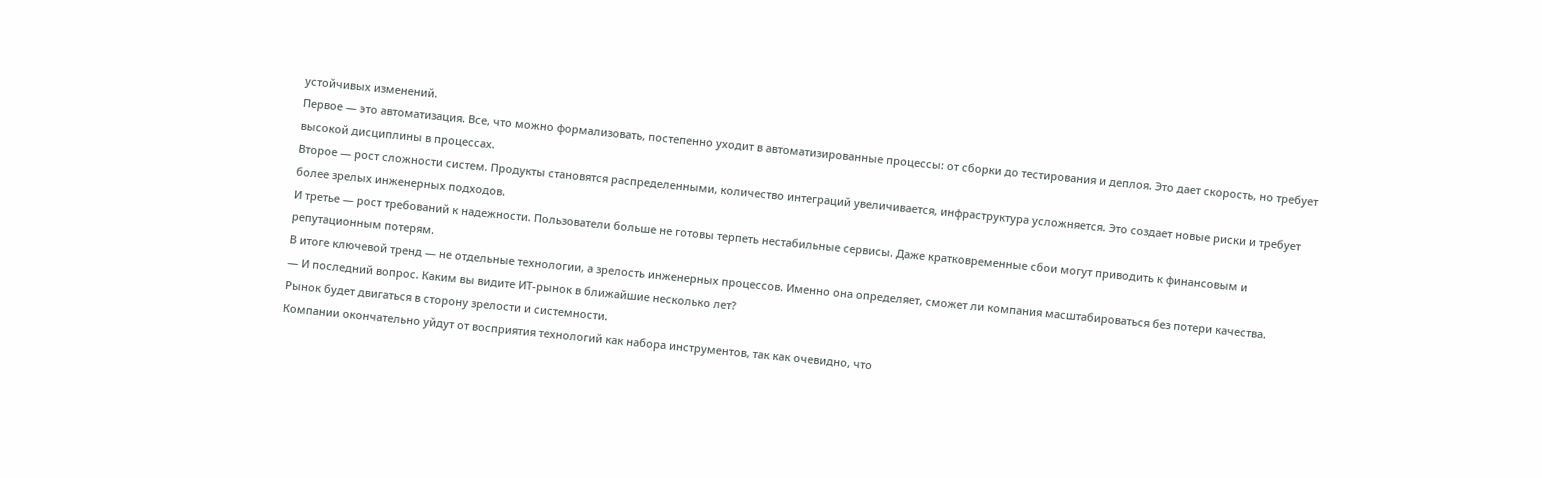устойчивых изменений.
Первое — это автоматизация. Все, что можно формализовать, постепенно уходит в автоматизированные процессы: от сборки до тестирования и деплоя. Это дает скорость, но требует высокой дисциплины в процессах.
Второе — рост сложности систем. Продукты становятся распределенными, количество интеграций увеличивается, инфраструктура усложняется. Это создает новые риски и требует более зрелых инженерных подходов.
И третье — рост требований к надежности. Пользователи больше не готовы терпеть нестабильные сервисы. Даже кратковременные сбои могут приводить к финансовым и репутационным потерям.
В итоге ключевой тренд — не отдельные технологии, а зрелость инженерных процессов. Именно она определяет, сможет ли компания масштабироваться без потери качества.
— И последний вопрос. Каким вы видите ИТ-рынок в ближайшие несколько лет?
Рынок будет двигаться в сторону зрелости и системности.
Компании окончательно уйдут от восприятия технологий как набора инструментов, так как очевидно, что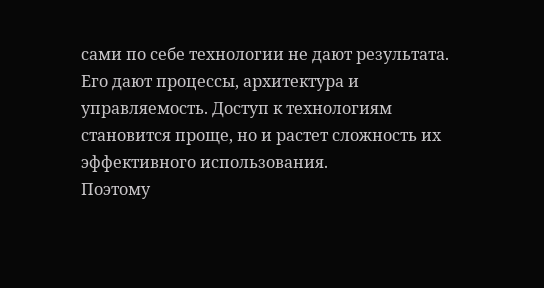сами по себе технологии не дают результата. Его дают процессы, архитектура и управляемость. Доступ к технологиям становится проще, но и растет сложность их эффективного использования.
Поэтому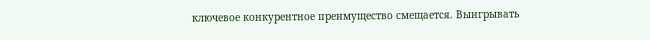ключевое конкурентное преимущество смещается. Выигрывать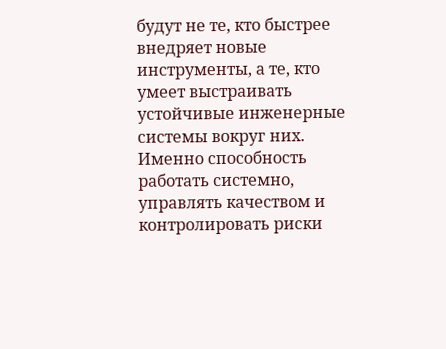будут не те, кто быстрее внедряет новые инструменты, а те, кто умеет выстраивать устойчивые инженерные системы вокруг них. Именно способность работать системно, управлять качеством и контролировать риски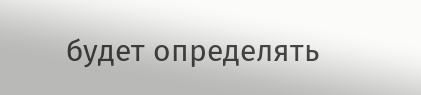будет определять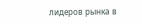лидеров рынка в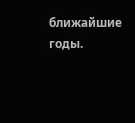ближайшие годы.